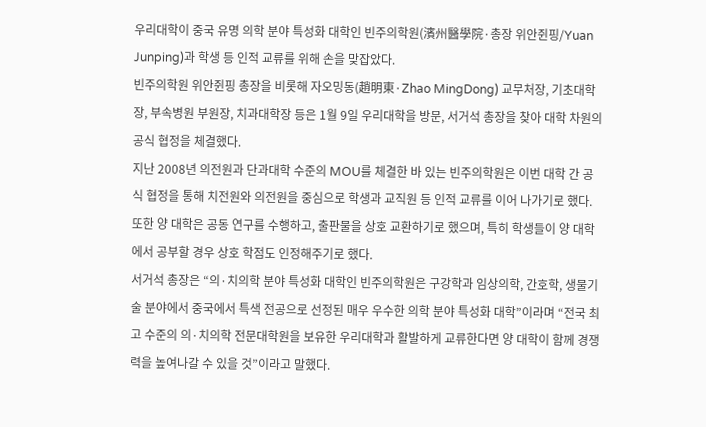우리대학이 중국 유명 의학 분야 특성화 대학인 빈주의학원(濱州醫學院·총장 위안쥔핑/Yuan Junping)과 학생 등 인적 교류를 위해 손을 맞잡았다.
빈주의학원 위안쥔핑 총장을 비롯해 자오밍동(趙明東·Zhao MingDong) 교무처장, 기초대학장, 부속병원 부원장, 치과대학장 등은 1월 9일 우리대학을 방문, 서거석 총장을 찾아 대학 차원의 공식 협정을 체결했다.
지난 2008년 의전원과 단과대학 수준의 MOU를 체결한 바 있는 빈주의학원은 이번 대학 간 공식 협정을 통해 치전원와 의전원을 중심으로 학생과 교직원 등 인적 교류를 이어 나가기로 했다.
또한 양 대학은 공동 연구를 수행하고, 출판물을 상호 교환하기로 했으며, 특히 학생들이 양 대학에서 공부할 경우 상호 학점도 인정해주기로 했다.
서거석 총장은 “의·치의학 분야 특성화 대학인 빈주의학원은 구강학과 임상의학, 간호학, 생물기술 분야에서 중국에서 특색 전공으로 선정된 매우 우수한 의학 분야 특성화 대학”이라며 “전국 최고 수준의 의·치의학 전문대학원을 보유한 우리대학과 활발하게 교류한다면 양 대학이 함께 경쟁력을 높여나갈 수 있을 것”이라고 말했다.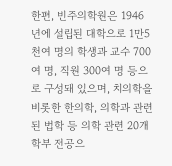한편, 빈주의학원은 1946년에 설립된 대학으로 1만5천여 명의 학생과 교수 700여 명, 직원 300여 명 등으로 구성돼 있으며, 치의학을 비롯한 한의학, 의학과 관련된 법학 등 의학 관련 20개 학부 전공으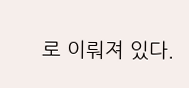로 이뤄져 있다.